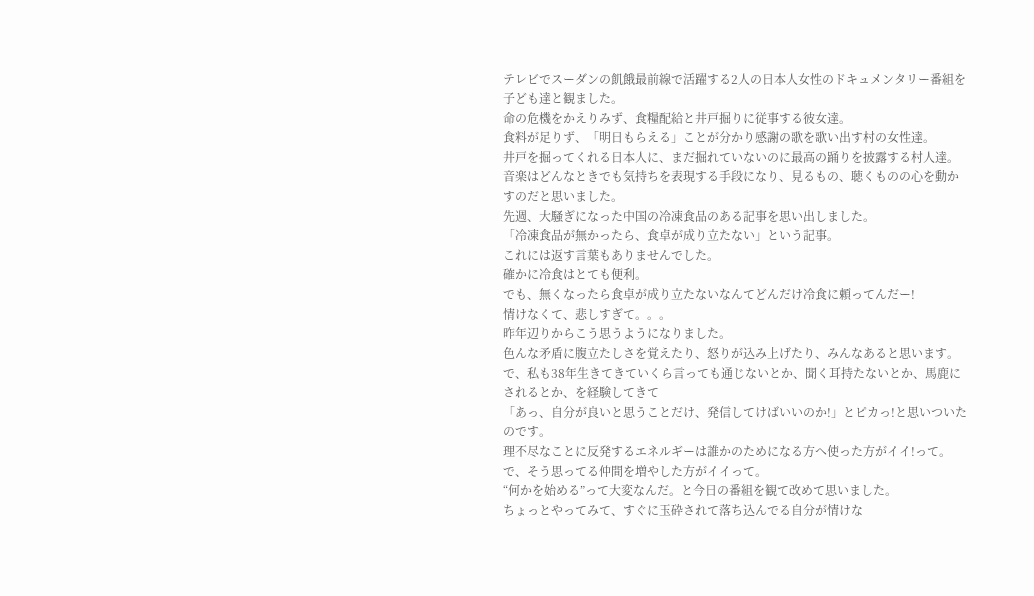テレビでスーダンの飢餓最前線で活躍する2人の日本人女性のドキュメンタリー番組を子ども達と観ました。
命の危機をかえりみず、食糧配給と井戸掘りに従事する彼女達。
食料が足りず、「明日もらえる」ことが分かり感謝の歌を歌い出す村の女性達。
井戸を掘ってくれる日本人に、まだ掘れていないのに最高の踊りを披露する村人達。
音楽はどんなときでも気持ちを表現する手段になり、見るもの、聴くものの心を動かすのだと思いました。
先週、大騒ぎになった中国の冷凍食品のある記事を思い出しました。
「冷凍食品が無かったら、食卓が成り立たない」という記事。
これには返す言葉もありませんでした。
確かに冷食はとても便利。
でも、無くなったら食卓が成り立たないなんてどんだけ冷食に頼ってんだー!
情けなくて、悲しすぎて。。。
昨年辺りからこう思うようになりました。
色んな矛盾に腹立たしさを覚えたり、怒りが込み上げたり、みんなあると思います。で、私も38年生きてきていくら言っても通じないとか、聞く耳持たないとか、馬鹿にされるとか、を経験してきて
「あっ、自分が良いと思うことだけ、発信してけばいいのか!」とピカっ!と思いついたのです。
理不尽なことに反発するエネルギーは誰かのためになる方へ使った方がイイ!って。
で、そう思ってる仲間を増やした方がイイって。
“何かを始める”って大変なんだ。と今日の番組を観て改めて思いました。
ちょっとやってみて、すぐに玉砕されて落ち込んでる自分が情けな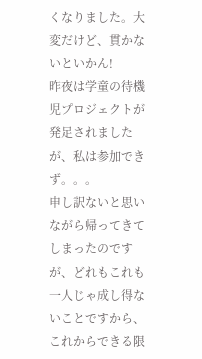くなりました。大変だけど、貫かないといかん!
昨夜は学童の待機児プロジェクトが発足されましたが、私は参加できず。。。
申し訳ないと思いながら帰ってきてしまったのですが、どれもこれも一人じゃ成し得ないことですから、これからできる限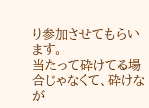り参加させてもらいます。
当たって砕けてる場合じゃなくて、砕けなが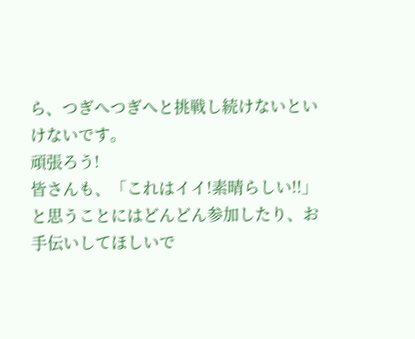ら、つぎへつぎへと挑戦し続けないといけないです。
頑張ろう!
皆さんも、「これはイイ!素晴らしい!!」と思うことにはどんどん参加したり、お手伝いしてほしいで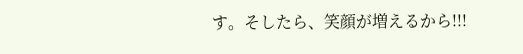す。そしたら、笑顔が増えるから!!!